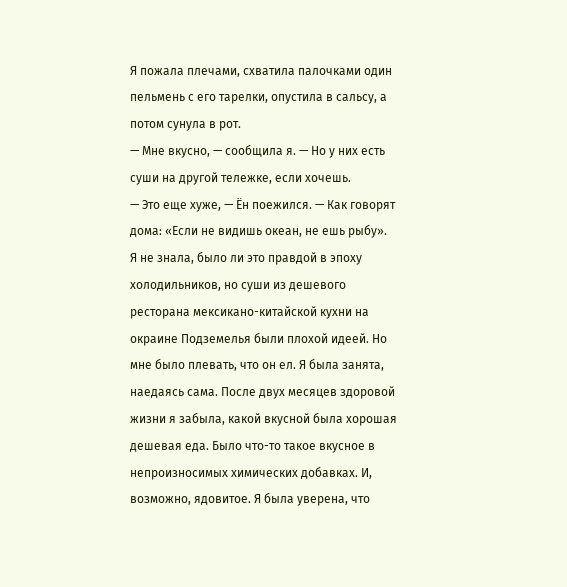Я пожала плечами, схватила палочками один пельмень с его тарелки, опустила в сальсу, а потом сунула в рот.
— Мне вкусно, — сообщила я. — Но у них есть суши на другой тележке, если хочешь.
— Это еще хуже, — Ён поежился. — Как говорят дома: «Если не видишь океан, не ешь рыбу».
Я не знала, было ли это правдой в эпоху холодильников, но суши из дешевого ресторана мексикано-китайской кухни на окраине Подземелья были плохой идеей. Но мне было плевать, что он ел. Я была занята, наедаясь сама. После двух месяцев здоровой жизни я забыла, какой вкусной была хорошая дешевая еда. Было что-то такое вкусное в непроизносимых химических добавках. И, возможно, ядовитое. Я была уверена, что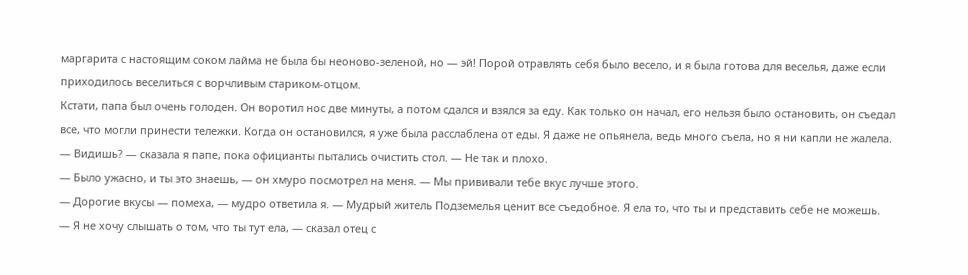маргарита с настоящим соком лайма не была бы неоново-зеленой, но — эй! Порой отравлять себя было весело, и я была готова для веселья, даже если приходилось веселиться с ворчливым стариком-отцом.
Кстати, папа был очень голоден. Он воротил нос две минуты, а потом сдался и взялся за еду. Как только он начал, его нельзя было остановить, он съедал все, что могли принести тележки. Когда он остановился, я уже была расслаблена от еды. Я даже не опьянела, ведь много съела, но я ни капли не жалела.
— Видишь? — сказала я папе, пока официанты пытались очистить стол. — Не так и плохо.
— Было ужасно, и ты это знаешь, — он хмуро посмотрел на меня. — Мы прививали тебе вкус лучше этого.
— Дорогие вкусы — помеха, — мудро ответила я. — Мудрый житель Подземелья ценит все съедобное. Я ела то, что ты и представить себе не можешь.
— Я не хочу слышать о том, что ты тут ела, — сказал отец с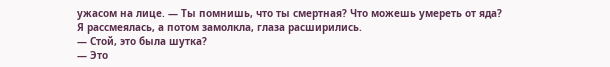ужасом на лице. — Ты помнишь, что ты смертная? Что можешь умереть от яда?
Я рассмеялась, а потом замолкла, глаза расширились.
— Стой, это была шутка?
— Это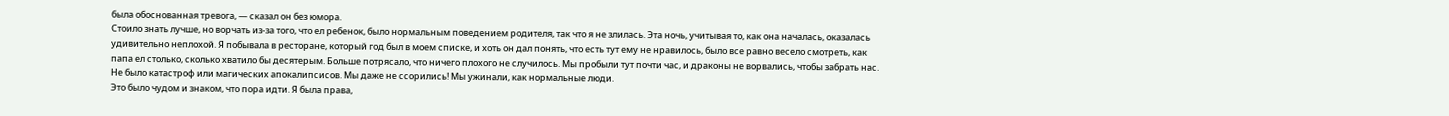была обоснованная тревога, — сказал он без юмора.
Стоило знать лучше, но ворчать из-за того, что ел ребенок, было нормальным поведением родителя, так что я не злилась. Эта ночь, учитывая то, как она началась, оказалась удивительно неплохой. Я побывала в ресторане, который год был в моем списке, и хоть он дал понять, что есть тут ему не нравилось, было все равно весело смотреть, как папа ел столько, сколько хватило бы десятерым. Больше потрясало, что ничего плохого не случилось. Мы пробыли тут почти час, и драконы не ворвались, чтобы забрать нас. Не было катастроф или магических апокалипсисов. Мы даже не ссорились! Мы ужинали, как нормальные люди.
Это было чудом и знаком, что пора идти. Я была права,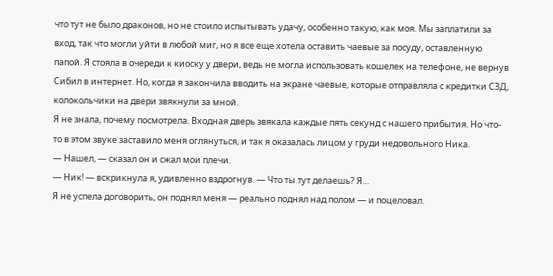что тут не было драконов, но не стоило испытывать удачу, особенно такую, как моя. Мы заплатили за вход, так что могли уйти в любой миг, но я все еще хотела оставить чаевые за посуду, оставленную папой. Я стояла в очереди к киоску у двери, ведь не могла использовать кошелек на телефоне, не вернув Сибил в интернет. Но, когда я закончила вводить на экране чаевые, которые отправляла с кредитки СЗД, колокольчики на двери звякнули за мной.
Я не знала, почему посмотрела. Входная дверь звякала каждые пять секунд с нашего прибытия. Но что-то в этом звуке заставило меня оглянуться, и так я оказалась лицом у груди недовольного Ника.
— Нашел, — сказал он и сжал мои плечи.
— Ник! — вскрикнула я, удивленно вздрогнув. — Что ты тут делаешь? Я…
Я не успела договорить, он поднял меня — реально поднял над полом — и поцеловал.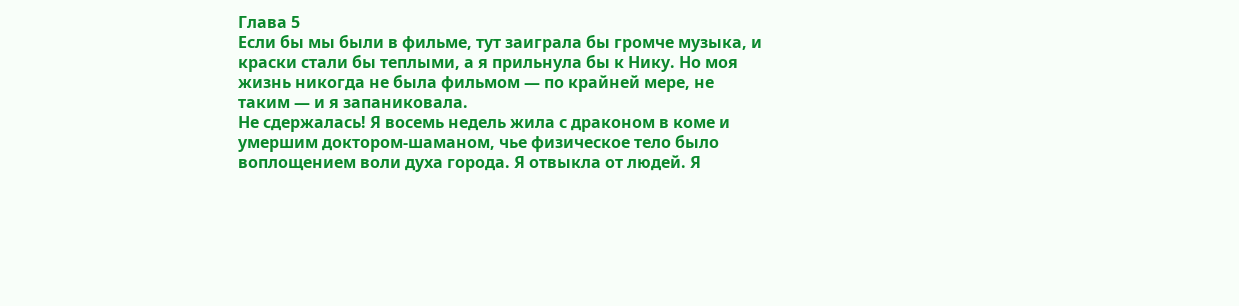Глава 5
Если бы мы были в фильме, тут заиграла бы громче музыка, и краски стали бы теплыми, а я прильнула бы к Нику. Но моя жизнь никогда не была фильмом — по крайней мере, не таким — и я запаниковала.
Не сдержалась! Я восемь недель жила с драконом в коме и умершим доктором-шаманом, чье физическое тело было воплощением воли духа города. Я отвыкла от людей. Я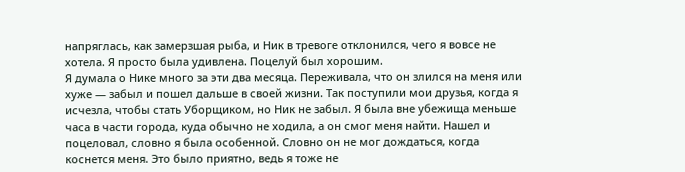напряглась, как замерзшая рыба, и Ник в тревоге отклонился, чего я вовсе не хотела. Я просто была удивлена. Поцелуй был хорошим.
Я думала о Нике много за эти два месяца. Переживала, что он злился на меня или хуже — забыл и пошел дальше в своей жизни. Так поступили мои друзья, когда я исчезла, чтобы стать Уборщиком, но Ник не забыл. Я была вне убежища меньше часа в части города, куда обычно не ходила, а он смог меня найти. Нашел и поцеловал, словно я была особенной. Словно он не мог дождаться, когда коснется меня. Это было приятно, ведь я тоже не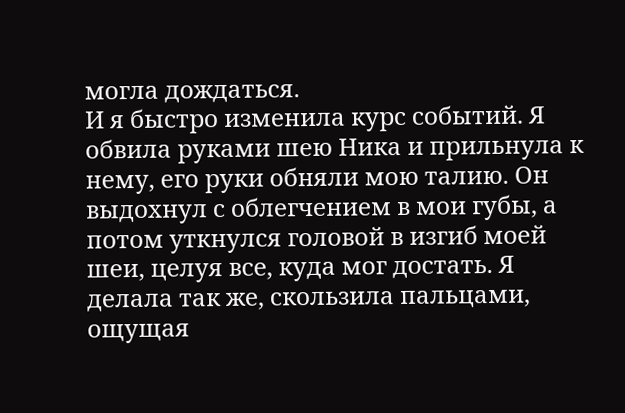могла дождаться.
И я быстро изменила курс событий. Я обвила руками шею Ника и прильнула к нему, его руки обняли мою талию. Он выдохнул с облегчением в мои губы, а потом уткнулся головой в изгиб моей шеи, целуя все, куда мог достать. Я делала так же, скользила пальцами, ощущая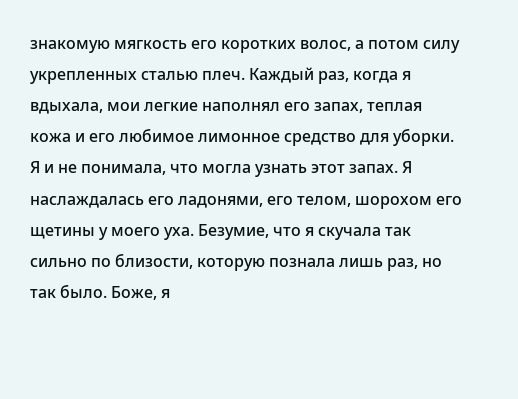знакомую мягкость его коротких волос, а потом силу укрепленных сталью плеч. Каждый раз, когда я вдыхала, мои легкие наполнял его запах, теплая кожа и его любимое лимонное средство для уборки. Я и не понимала, что могла узнать этот запах. Я наслаждалась его ладонями, его телом, шорохом его щетины у моего уха. Безумие, что я скучала так сильно по близости, которую познала лишь раз, но так было. Боже, я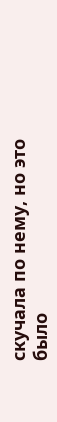скучала по нему, но это было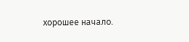хорошее начало.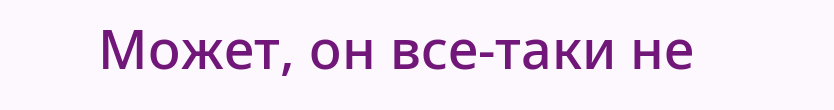Может, он все-таки не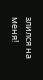злился на меня!